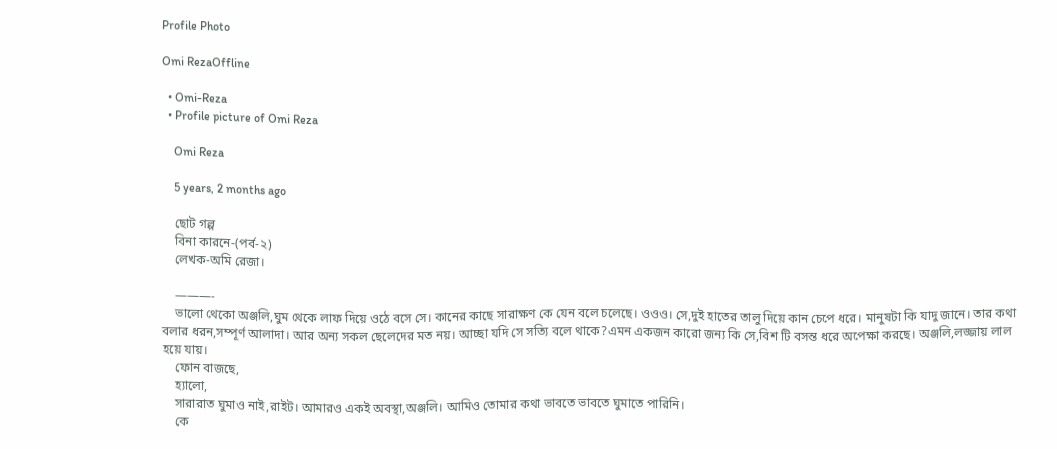Profile Photo

Omi RezaOffline

  • Omi-Reza
  • Profile picture of Omi Reza

    Omi Reza

    5 years, 2 months ago

    ছোট গল্প
    বিনা কারনে-(পর্ব-২)
    লেখক-অমি রেজা।

    ———-
    ভালো থেকো অঞ্জলি,ঘুম থেকে লাফ দিয়ে ওঠে বসে সে। কানের কাছে সারাক্ষণ কে যেন বলে চলেছে। ওওও। সে,দুই হাতের তালু দিয়ে কান চেপে ধরে। মানুষটা কি যাদু জানে। তার কথা বলার ধরন,সম্পূর্ণ আলাদা। আর অন্য সকল ছেলেদের মত নয়। আচ্ছা যদি সে সত্যি বলে থাকে?এমন একজন কারো জন্য কি সে,বিশ টি বসন্ত ধরে অপেক্ষা করছে। অঞ্জলি,লজ্জায় লাল হয়ে যায়।
    ফোন বাজছে,
    হ্যালো,
    সারারাত ঘুমাও নাই,রাইট। আমারও একই অবস্থা,অঞ্জলি। আমিও তোমার কথা ভাবতে ভাবতে ঘুমাতে পারিনি।
    কে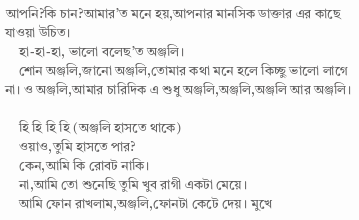আপনি?কি চান?আমার’ত মনে হয়,আপনার মানসিক ডাক্তার এর কাছে যাওয়া উচিত।
    হা-হা-হা, ভালো বলেছ’ত অঞ্জলি।
    শোন অঞ্জলি,জানো অঞ্জলি,তোমার কথা মনে হলে কিচ্ছু ভালো লাগে না। ও অঞ্জলি,আমার চারিদিক এ শুধু অঞ্জলি,অঞ্জলি,অঞ্জলি আর অঞ্জলি।

    হি হি হি হি (অঞ্জলি হাসতে থাকে)
    ওয়াও,তুমি হাসতে পার?
    কেন,আমি কি রোবট নাকি।
    না,আমি তো শুনেছি তুমি খুব রাগী একটা মেয়ে।
    আমি ফোন রাখলাম,অঞ্জলি,ফোনটা কেটে দেয়। মুখে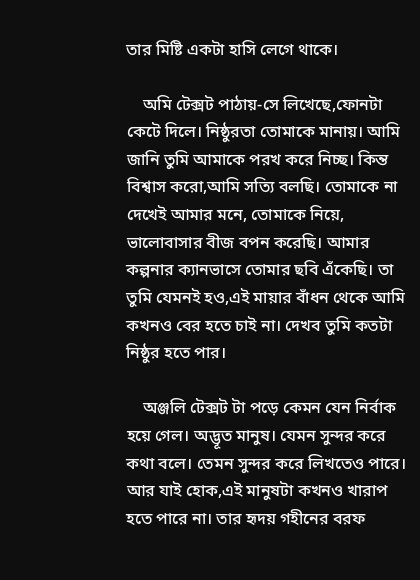তার মিষ্টি একটা হাসি লেগে থাকে।

    অমি টেক্সট পাঠায়-সে লিখেছে,ফোনটা কেটে দিলে। নিষ্ঠুরতা তোমাকে মানায়। আমি জানি তুমি আমাকে পরখ করে নিচ্ছ। কিন্ত বিশ্বাস করো,আমি সত্যি বলছি। তোমাকে না দেখেই আমার মনে, তোমাকে নিয়ে, ভালোবাসার বীজ বপন করেছি। আমার কল্পনার ক্যানভাসে তোমার ছবি এঁকেছি। তা তুমি যেমনই হও,এই মায়ার বাঁধন থেকে আমি কখনও বের হতে চাই না। দেখব তুমি কতটা নিষ্ঠুর হতে পার।

    অঞ্জলি টেক্সট টা পড়ে কেমন যেন নির্বাক হয়ে গেল। অদ্ভূত মানুষ। যেমন সুন্দর করে কথা বলে। তেমন সুন্দর করে লিখতেও পারে। আর যাই হোক,এই মানুষটা কখনও খারাপ হতে পারে না। তার হৃদয় গহীনের বরফ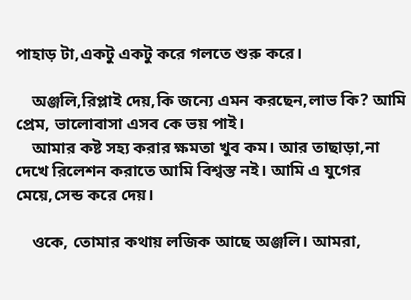পাহাড় টা,একটু একটু করে গলতে শুরু করে।

    অঞ্জলি,রিপ্লাই দেয়,কি জন্যে এমন করছেন,লাভ কি? আমি প্রেম, ভালোবাসা এসব কে ভয় পাই।
    আমার কষ্ট সহ্য করার ক্ষমতা খুব কম। আর তাছাড়া,না দেখে রিলেশন করাতে আমি বিশ্বস্ত নই। আমি এ যুগের মেয়ে,সেন্ড করে দেয়।

    ওকে, তোমার কথায় লজিক আছে অঞ্জলি। আমরা,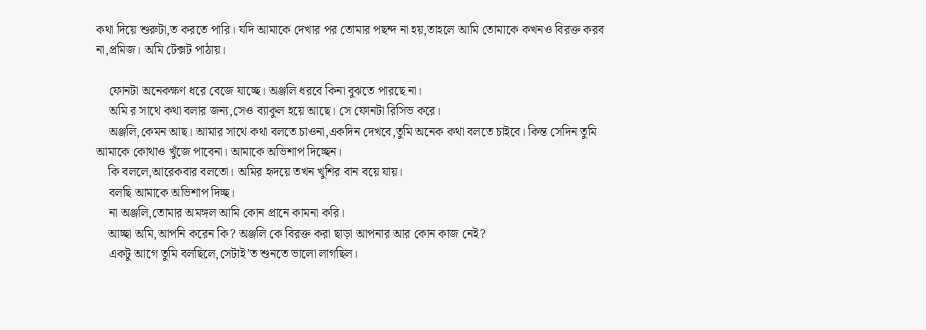কথা দিয়ে শুরুটা,ত করতে পারি। যদি আমাকে দেখার পর তোমার পছন্দ না হয়,তাহলে আমি তোমাকে কখনও বিরক্ত করব না,প্রমিজ। অমি টেক্সট পাঠায়।

    ফোনটা অনেকক্ষণ ধরে বেজে যাচ্ছে। অঞ্জলি ধরবে কিনা বুঝতে পারছে না।
    অমি র সাথে কথা বলার জন্য,সেও ব্যাকুল হয়ে আছে। সে ফোনটা রিসিভ করে।
    অঞ্জলি,কেমন আছ। আমার সাথে কথা বলতে চাওনা,একদিন দেখবে,তুমি অনেক কথা বলতে চাইবে। কিন্ত সেদিন তুমি আমাকে কোথাও খুঁজে পাবেনা। আমাকে অভিশাপ দিচ্ছেন।
    কি বললে,আরেকবার বলতো। অমির হৃদয়ে তখন খুশির বান বয়ে যায়।
    বলছি আমাকে অভিশাপ দিচ্ছ।
    না অঞ্জলি,তোমার অমঙ্গল আমি কোন প্রানে কামনা করি।
    আচ্ছা অমি,আপনি করেন কি? অঞ্জলি কে বিরক্ত করা ছাড়া আপনার আর কোন কাজ নেই?
    একটু আগে তুমি বলছিলে,সেটাই’ত শুনতে ভালো লাগছিল।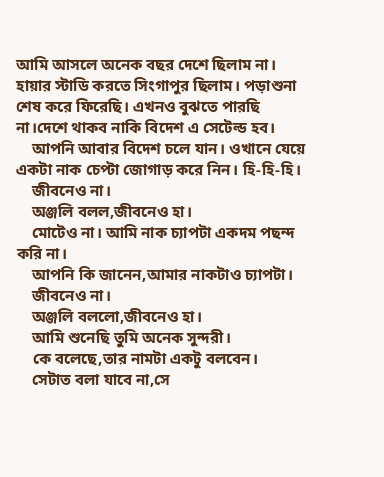আমি আসলে অনেক বছর দেশে ছিলাম না। হায়ার স্টাডি করতে সিংগাপুর ছিলাম। পড়াশুনা শেষ করে ফিরেছি। এখনও বুঝতে পারছি না।দেশে থাকব নাকি বিদেশ এ সেটেল্ড হব।
    আপনি আবার বিদেশ চলে যান। ওখানে যেয়ে একটা নাক চেপ্টা জোগাড় করে নিন। হি-হি-হি।
    জীবনেও না।
    অঞ্জলি বলল,জীবনেও হা।
    মোটেও না। আমি নাক চ্যাপটা একদম পছন্দ করি না।
    আপনি কি জানেন,আমার নাকটাও চ্যাপটা।
    জীবনেও না।
    অঞ্জলি বললো,জীবনেও হা।
    আমি শুনেছি তুমি অনেক সুন্দরী।
    কে বলেছে,তার নামটা একটু বলবেন।
    সেটাত বলা যাবে না,সে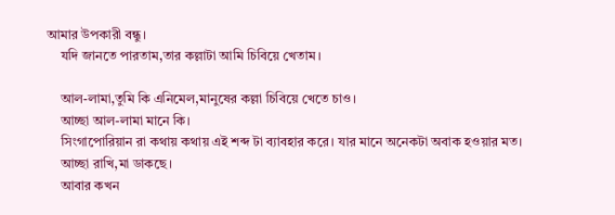আমার উপকারী বন্ধু।
    যদি জানতে পারতাম,তার কল্লাটা আমি চিবিয়ে খেতাম।

    আল-লামা,তুমি কি এনিমেল,মানুষের কল্লা চিবিয়ে খেতে চাও।
    আচ্ছা আল-লামা মানে কি।
    সিংগাপোরিয়ান রা কথায় কথায় এই শব্দ টা ব্যাবহার করে। যার মানে অনেকটা অবাক হওয়ার মত।
    আচ্ছা রাখি,মা ডাকছে।
    আবার কখন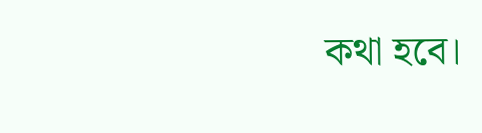কথা হবে।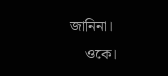জানিনা।
    ওকে।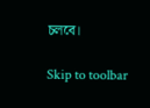চলবে।

Skip to toolbar